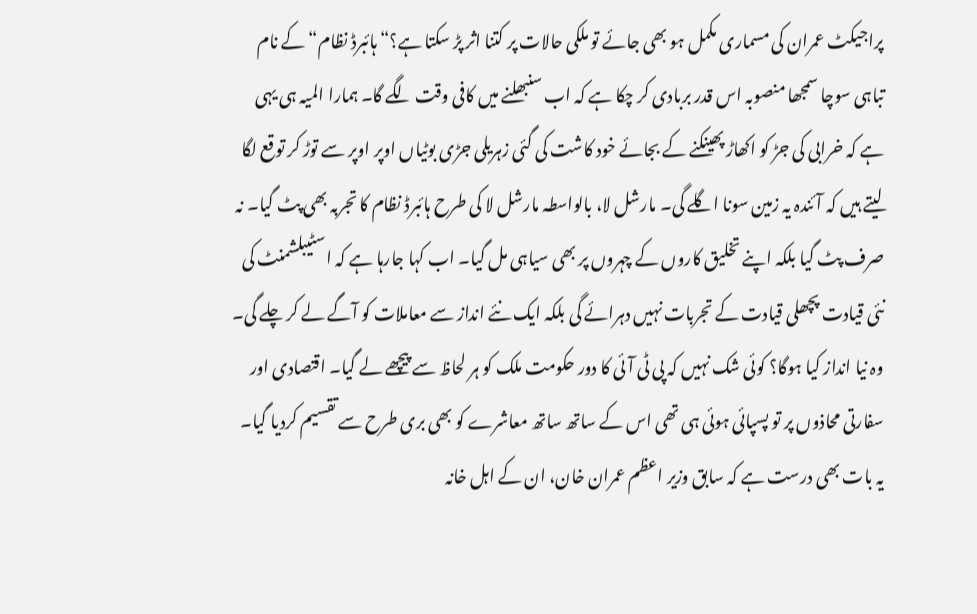پراجیکٹ عمران کی مسماری مکمل ہو بھی جائے تو ملکی حالات پر کتنا اثر پڑ سکتا ہے؟“ ہائبرڈ نظام“ کے نام تباہی سوچا سمجھا منصوبہ اس قدر بربادی کر چکا ہے کہ اب سنبھلنے میں کافی وقت لگے گا۔ ہمارا المیہ ہی یہی ہے کہ خرابی کی جڑ کو اکھاڑ پھینکنے کے بجائے خود کاشت کی گئی زہریلی جڑی بوٹیاں اوپر اوپر سے توڑ کر توقع لگا لیتے ہیں کہ آئندہ یہ زمین سونا اگلے گی۔ مارشل لا، بالواسطہ مارشل لا کی طرح ہائبرڈ نظام کا تجربہ بھی پٹ گیا۔ نہ صرف پٹ گیا بلکہ اپنے تخلیق کاروں کے چہروں پر بھی سیاہی مل گیا۔ اب کہا جارہا ہے کہ اسٹیبلشمنٹ کی نئی قیادت پچھلی قیادت کے تجربات نہیں دہرائے گی بلکہ ایک نئے انداز سے معاملات کو آگے لے کر چلے گی۔ وہ نیا انداز کیا ہوگا؟ کوئی شک نہیں کہ پی ٹی آئی کا دور حکومت ملک کو ہر لحاظ سے پیچھے لے گیا۔ اقتصادی اور سفارتی محاذوں پر تو پسپائی ہوئی ہی تھی اس کے ساتھ ساتھ معاشرے کو بھی بری طرح سے تقسیم کردیا گیا۔
یہ بات بھی درست ہے کہ سابق وزیر اعظم عمران خان، ان کے اہل خانہ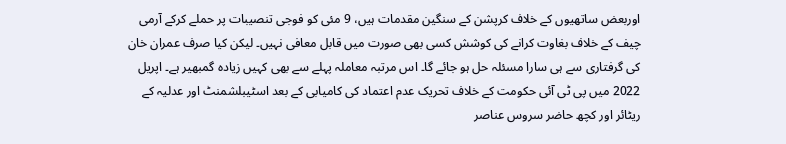اوربعض ساتھیوں کے خلاف کرپشن کے سنگین مقدمات ہیں، 9 مئی کو فوجی تنصیبات پر حملے کرکے آرمی چیف کے خلاف بغاوت کرانے کی کوشش کسی بھی صورت میں قابل معافی نہیں۔ لیکن کیا صرف عمران خان کی گرفتاری سے ہی سارا مسئلہ حل ہو جائے گا۔ اس مرتبہ معاملہ پہلے سے بھی کہیں زیادہ گمبھیر ہے۔ اپریل 2022 میں پی ٹی آئی حکومت کے خلاف تحریک عدم اعتماد کی کامیابی کے بعد اسٹیبلشمنٹ اور عدلیہ کے ریٹائر اور کچھ حاضر سروس عناصر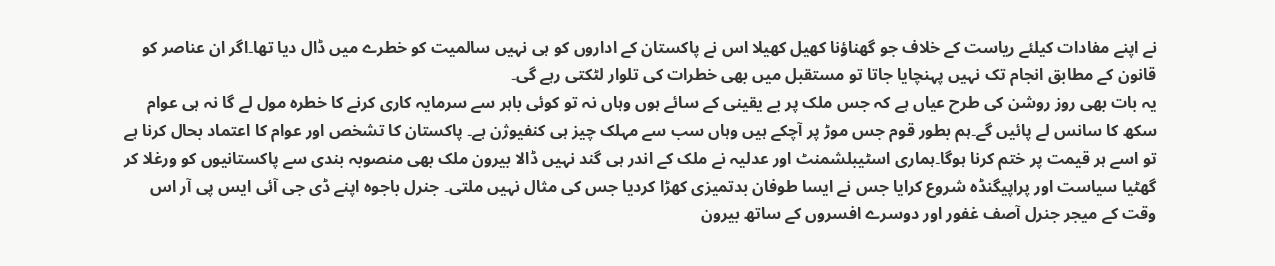نے اپنے مفادات کیلئے ریاست کے خلاف جو گھناؤنا کھیل کھیلا اس نے پاکستان کے اداروں کو ہی نہیں سالمیت کو خطرے میں ڈال دیا تھا۔اگر ان عناصر کو قانون کے مطابق انجام تک نہیں پہنچایا جاتا تو مستقبل میں بھی خطرات کی تلوار لٹکتی رہے گی۔
یہ بات بھی روز روشن کی طرح عیاں ہے کہ جس ملک پر بے یقینی کے سائے ہوں وہاں نہ تو کوئی باہر سے سرمایہ کاری کرنے کا خطرہ مول لے گا نہ ہی عوام سکھ کا سانس لے پائیں گے۔ہم بطور قوم جس موڑ پر آچکے ہیں وہاں سب سے مہلک چیز ہی کنفیوژن ہے۔ پاکستان کا تشخص اور عوام کا اعتماد بحال کرنا ہے تو اسے ہر قیمت پر ختم کرنا ہوگا۔ہماری اسٹیبلشمنٹ اور عدلیہ نے ملک کے اندر ہی گند نہیں ڈالا بیرون ملک بھی منصوبہ بندی سے پاکستانیوں کو ورغلا کر گھٹیا سیاست اور پراپیگنڈہ شروع کرایا جس نے ایسا طوفان بدتمیزی کھڑا کردیا جس کی مثال نہیں ملتی۔ جنرل باجوہ اپنے ڈی جی آئی ایس پی آر اس وقت کے میجر جنرل آصف غفور اور دوسرے افسروں کے ساتھ بیرون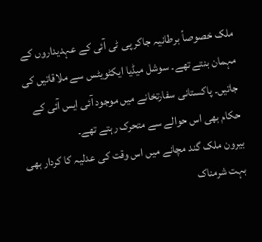ملک خصوصاً برطانیہ جاکر پی ٹی آئی کے عہدیداروں کے مہمان بنتے تھے۔ سوشل میڈیا ایکٹویٹس سے ملاقاتیں کی جاتیں۔ پاکستانی سفارتخانے میں موجود آئی ایس آئی کے حکام بھی اس حوالے سے متحرک رہتے تھے۔
بیرون ملک گند مچانے میں اس وقت کی عدلیہ کا کردار بھی بہت شرمناک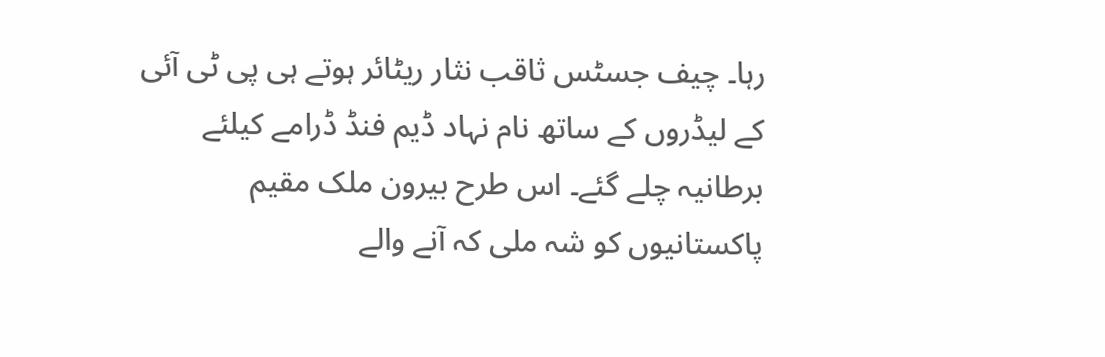رہا۔ چیف جسٹس ثاقب نثار ریٹائر ہوتے ہی پی ٹی آئی کے لیڈروں کے ساتھ نام نہاد ڈیم فنڈ ڈرامے کیلئے برطانیہ چلے گئے۔ اس طرح بیرون ملک مقیم پاکستانیوں کو شہ ملی کہ آنے والے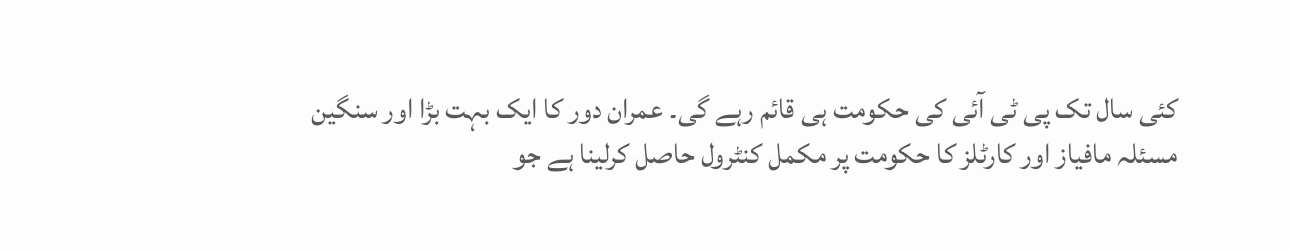کئی سال تک پی ٹی آئی کی حکومت ہی قائم رہے گی۔ عمران دور کا ایک بہت بڑا اور سنگین مسئلہ مافیاز اور کارٹلز کا حکومت پر مکمل کنٹرول حاصل کرلینا ہے جو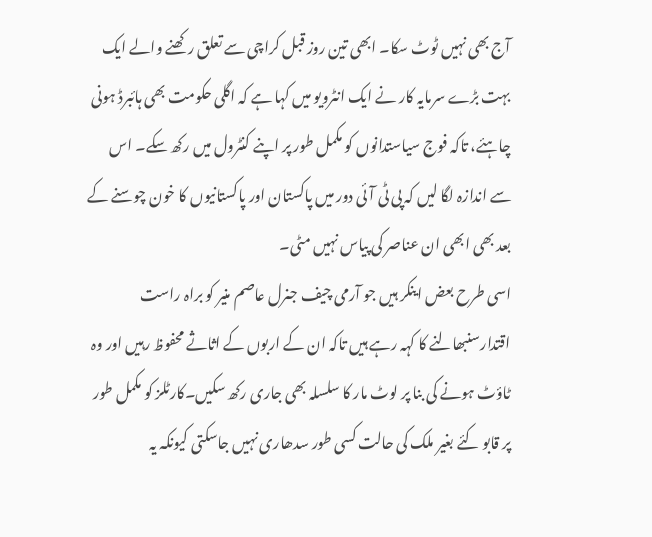آج بھی نہیں ٹوٹ سکا۔ ابھی تین روز قبل کراچی سے تعلق رکھنے والے ایک بہت بڑے سرمایہ کار نے ایک انٹرویو میں کہا ہے کہ اگلی حکومت بھی ہائبرڈ ہونی چاہئے، تاکہ فوج سیاستدانوں کو مکمل طور پر اپنے کنٹرول میں رکھ سکے۔ اس سے اندازہ لگا لیں کہ پی ٹی آئی دور میں پاکستان اور پاکستانیوں کا خون چوسنے کے بعد بھی ابھی ان عناصر کی پیاس نہیں مٹی۔
اسی طرح بعض اینکر ہیں جو آرمی چیف جنرل عاصم منیر کو براہ راست اقتدارسنبھالنے کا کہہ رہے ہیں تاکہ ان کے اربوں کے اثاثے محفوظ رہیں اور وہ ٹاؤٹ ہونے کی بنا پر لوٹ مار کا سلسلہ بھی جاری رکھ سکیں۔کارٹلز کو مکمل طور پر قابو کئے بغیر ملک کی حالت کسی طور سدھاری نہیں جاسکتی کیونکہ یہ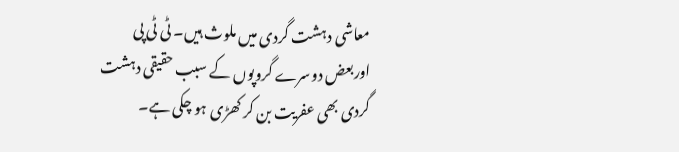معاشی دہشت گردی میں ملوث ہیں۔ ٹی ٹی پی اوربعض دوسرے گروپوں کے سبب حقیقی دہشت گردی بھی عفریت بن کر کھڑی ہو چکی ہے۔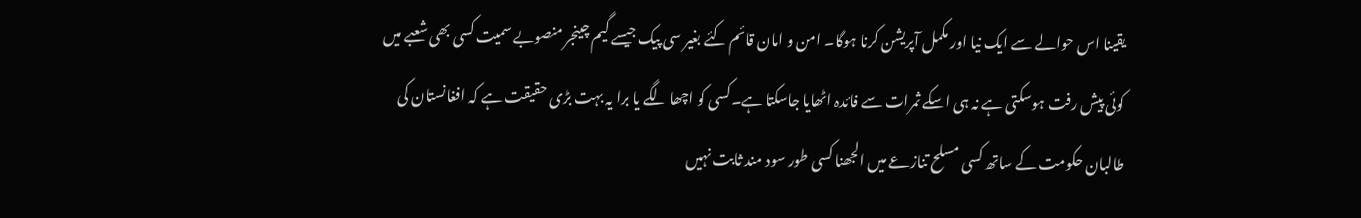یقینا اس حوالے سے ایک نیا اور مکمل آپریشن کرنا ہوگا۔ امن و امان قائم کئے بغیر سی پیک جیسے گیم چینجر منصوبے سمیت کسی بھی شعبے میں کوئی پیش رفت ہوسکتی ہے نہ ہی اسکے ثمرات سے فائدہ اٹھایا جاسکتا ہے۔کسی کو اچھا لگے یا برا یہ بہت بڑی حقیقت ہے کہ افغانستان کی طالبان حکومت کے ساتھ کسی مسلح تنازعے میں الجھنا کسی طور سود مند ثابت نہیں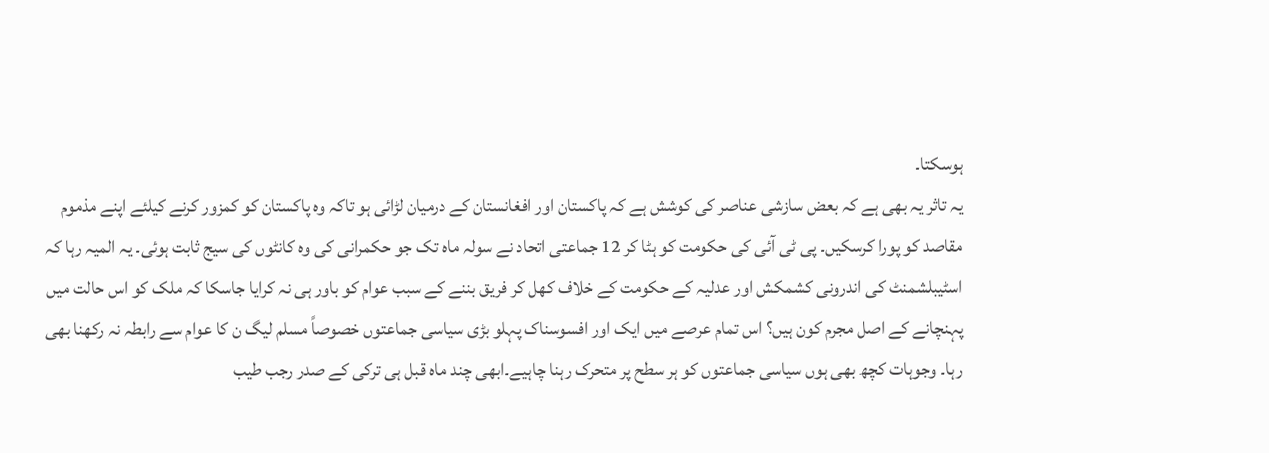ہوسکتا۔
یہ تاثر یہ بھی ہے کہ بعض سازشی عناصر کی کوشش ہے کہ پاکستان اور افغانستان کے درمیان لڑائی ہو تاکہ وہ پاکستان کو کمزور کرنے کیلئے اپنے مذموم مقاصد کو پورا کرسکیں۔ پی ٹی آئی کی حکومت کو ہٹا کر 12 جماعتی اتحاد نے سولہ ماہ تک جو حکمرانی کی وہ کانٹوں کی سیج ثابت ہوئی۔ یہ المیہ رہا کہ اسٹیبلشمنٹ کی اندرونی کشمکش اور عدلیہ کے حکومت کے خلاف کھل کر فریق بننے کے سبب عوام کو باور ہی نہ کرایا جاسکا کہ ملک کو اس حالت میں پہنچانے کے اصل مجرم کون ہیں؟ اس تمام عرصے میں ایک اور افسوسناک پہلو بڑی سیاسی جماعتوں خصوصاً مسلم لیگ ن کا عوام سے رابطہ نہ رکھنا بھی رہا۔ وجوہات کچھ بھی ہوں سیاسی جماعتوں کو ہر سطح پر متحرک رہنا چاہیے۔ابھی چند ماہ قبل ہی ترکی کے صدر رجب طیب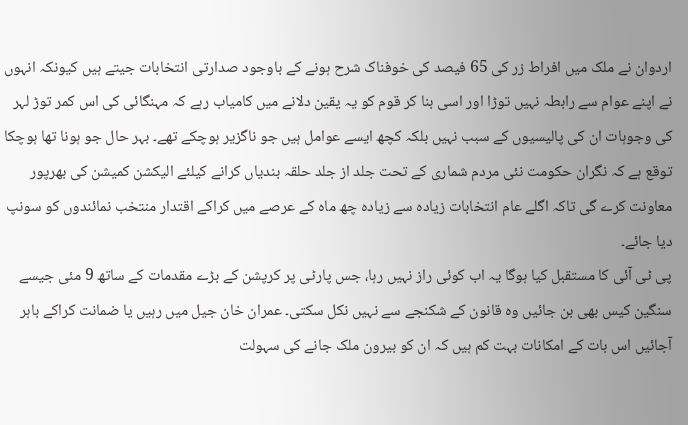اردوان نے ملک میں افراط زر کی 65 فیصد کی خوفناک شرح ہونے کے باوجود صدارتی انتخابات جیتے ہیں کیونکہ انہوں نے اپنے عوام سے رابطہ نہیں توڑا اور اسی بنا کر قوم کو یہ یقین دلانے میں کامیاب رہے کہ مہنگائی کی اس کمر توڑ لہر کی وجوہات ان کی پالیسیوں کے سبب نہیں بلکہ کچھ ایسے عوامل ہیں جو ناگزیر ہوچکے تھے۔ بہر حال جو ہونا تھا ہوچکا توقع ہے کہ نگران حکومت نئی مردم شماری کے تحت جلد از جلد حلقہ بندیاں کرانے کیلئے الیکشن کمیشن کی بھرپور معاونت کرے گی تاکہ اگلے عام انتخابات زیادہ سے زیادہ چھ ماہ کے عرصے میں کراکے اقتدار منتخب نمائندوں کو سونپ دیا جائے۔
پی ٹی آئی کا مستقبل کیا ہوگا یہ اب کوئی راز نہیں رہا، جس پارٹی پر کرپشن کے بڑے مقدمات کے ساتھ 9 مئی جیسے سنگین کیس بھی بن جائیں وہ قانون کے شکنجے سے نہیں نکل سکتی۔ عمران خان جیل میں رہیں یا ضمانت کراکے باہر آجائیں اس بات کے امکانات بہت کم ہیں کہ ان کو بیرون ملک جانے کی سہولت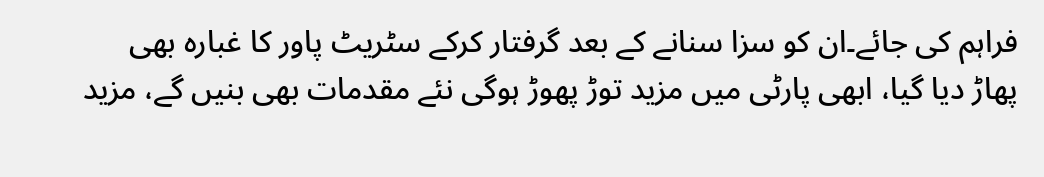فراہم کی جائے۔ان کو سزا سنانے کے بعد گرفتار کرکے سٹریٹ پاور کا غبارہ بھی پھاڑ دیا گیا، ابھی پارٹی میں مزید توڑ پھوڑ ہوگی نئے مقدمات بھی بنیں گے، مزید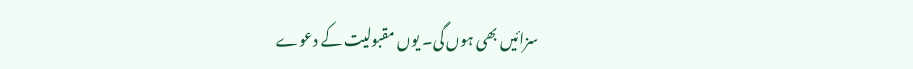سزائیں بھی ہوں گی۔ یوں مقبولیت کے دعوے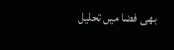بھی فضا میں تحلیل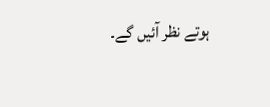ہوتے نظر آئیں گے۔